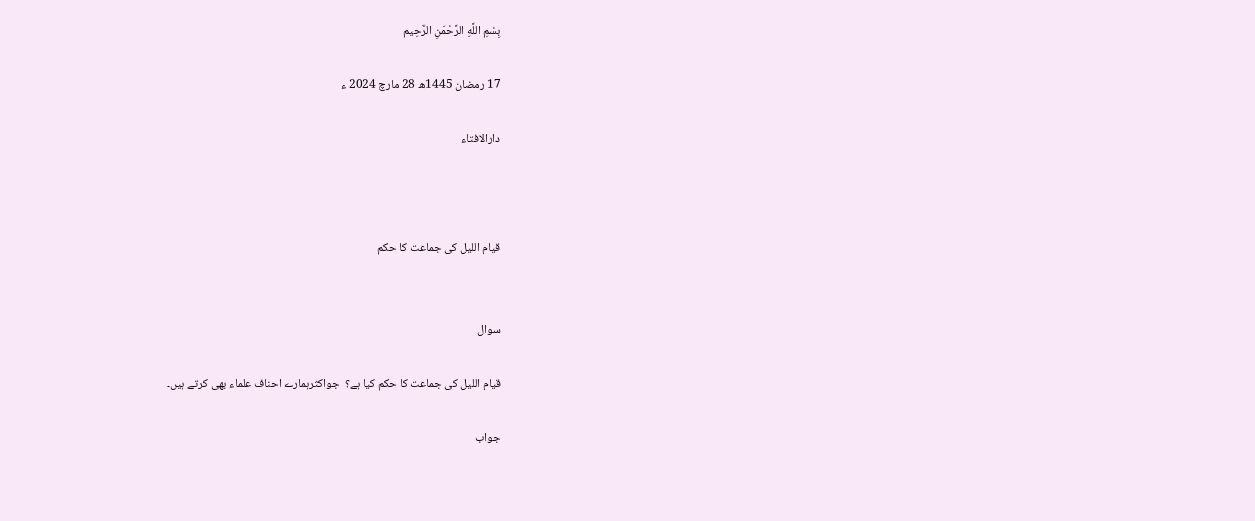بِسْمِ اللَّهِ الرَّحْمَنِ الرَّحِيم

17 رمضان 1445ھ 28 مارچ 2024 ء

دارالافتاء



قیام اللیل کی جماعت کا حکم


سوال

قیام اللیل کی جماعت کا حکم کیا ہے؟  جواکثرہمارے احناف علماء بھی کرتے ہیں۔

جواب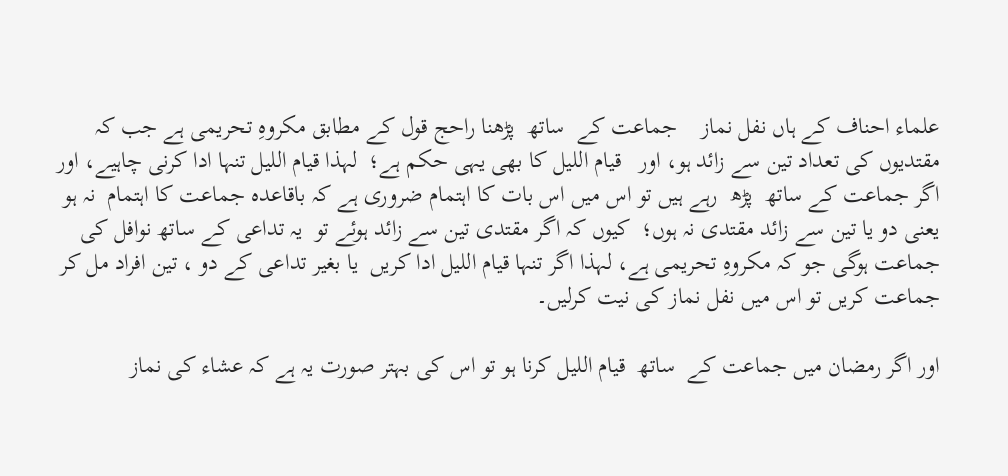علماء احناف کے ہاں نفل نماز    جماعت کے  ساتھ  پڑھنا راحج قول کے مطابق مکروہِ تحریمی ہے جب کہ مقتدیوں کی تعداد تین سے زائد ہو، اور   قیام اللیل کا بھی یہی حکم ہے؛  لہذا قیام اللیل تنہا ادا کرنی چاہیے، اور  اگر جماعت کے ساتھ  پڑھ  رہے ہیں تو اس میں اس بات کا اہتمام ضروری ہے کہ باقاعدہ جماعت کا اہتمام  نہ ہو یعنی دو یا تین سے زائد مقتدی نہ ہوں؛  کیوں کہ اگر مقتدی تین سے زائد ہوئے تو  یہ تداعی کے ساتھ نوافل کی جماعت ہوگی جو کہ مکروہِ تحریمی ہے، لہذا اگر تنہا قیام اللیل ادا کریں  یا بغیر تداعی کے دو ، تین افراد مل کر جماعت کریں تو اس میں نفل نماز کی نیت کرلیں۔

اور اگر رمضان میں جماعت کے  ساتھ  قیام اللیل کرنا ہو تو اس کی بہتر صورت یہ ہے کہ عشاء کی نماز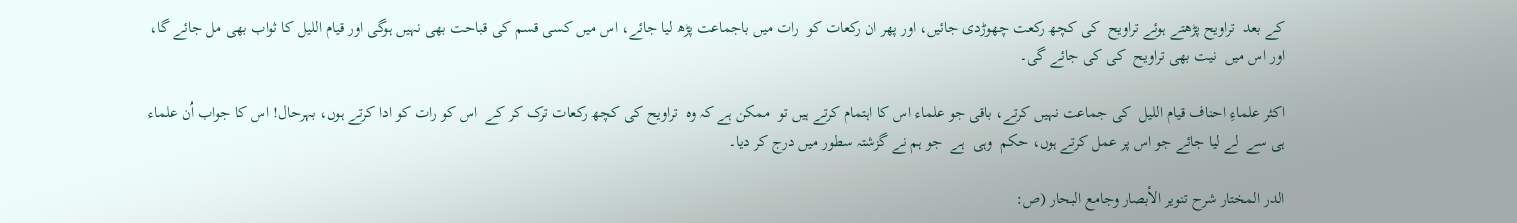کے بعد  تراویح پڑھتے ہوئے تراویح  کی کچھ رکعت چھوڑدی جائیں، اور پھر ان رکعات کو  رات میں باجماعت پڑھ لیا جائے، اس میں کسی قسم کی قباحت بھی نہیں ہوگی اور قیام اللیل کا ثواب بھی مل جائے گا، اور اس میں  نیت بھی تراویح  کی کی جائے گی۔

اکثر علماءِ احناف قیام اللیل  کی جماعت نہیں کرتے، باقی جو علماء اس کا اہتمام کرتے ہیں تو  ممکن ہے کہ وہ  تراویح کی کچھ رکعات ترک کر کے  اس کو رات کو ادا کرتے ہوں، بہرحال! اس کا جواب اُن علماء ہی سے  لے لیا جائے جو اس پر عمل کرتے ہوں، حکم  وہی  ہے  جو ہم نے گزشتہ سطور میں درج کر دیا۔

الدر المختار شرح تنوير الأبصار وجامع البحار (ص: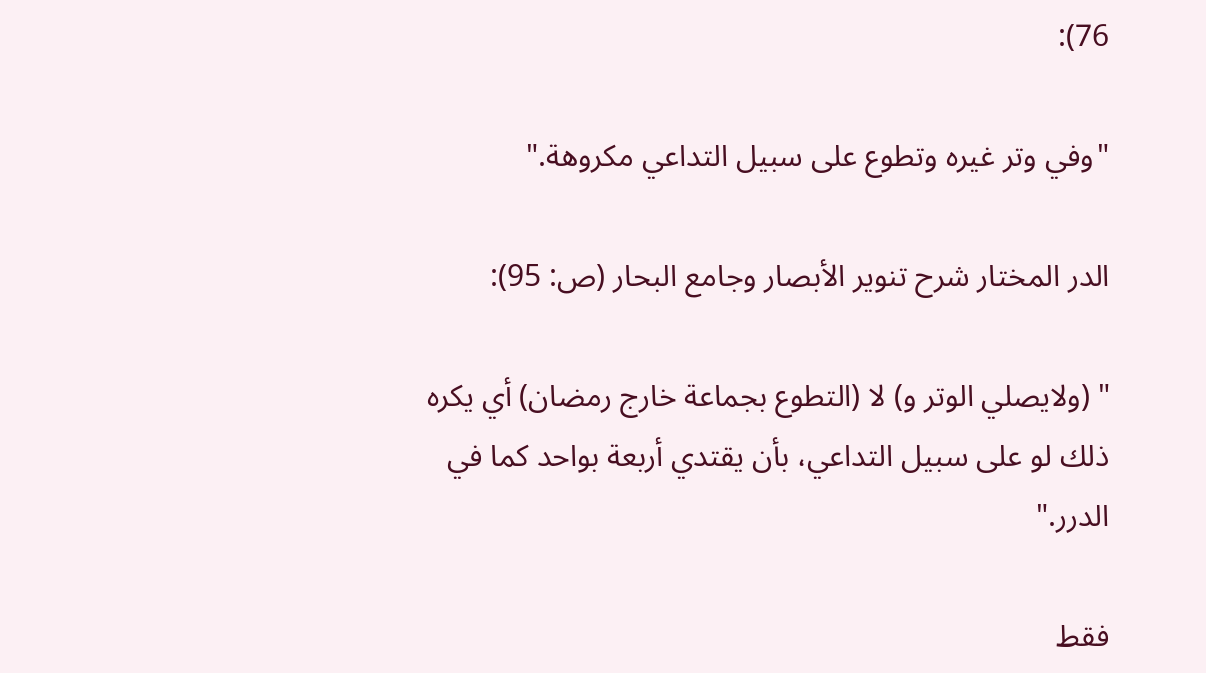76):

"وفي وتر غيره وتطوع على سبيل التداعي مكروهة."

الدر المختار شرح تنوير الأبصار وجامع البحار (ص: 95):

" (ولايصلي الوتر و) لا (التطوع بجماعة خارج رمضان) أي يكره ذلك لو على سبيل التداعي، بأن يقتدي أربعة بواحد كما في الدرر."

فقط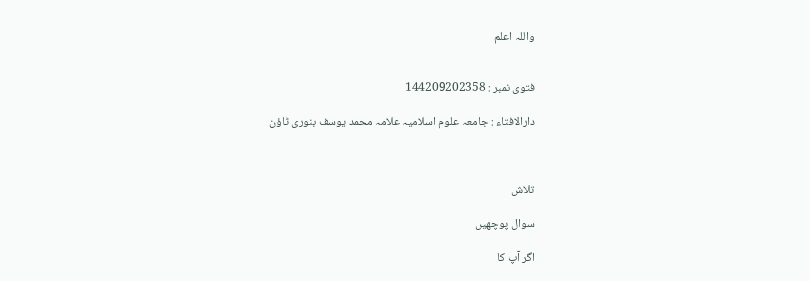واللہ اعلم


فتوی نمبر : 144209202358

دارالافتاء : جامعہ علوم اسلامیہ علامہ محمد یوسف بنوری ٹاؤن



تلاش

سوال پوچھیں

اگر آپ کا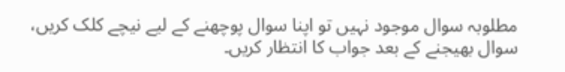مطلوبہ سوال موجود نہیں تو اپنا سوال پوچھنے کے لیے نیچے کلک کریں، سوال بھیجنے کے بعد جواب کا انتظار کریں۔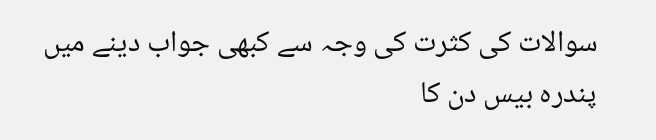سوالات کی کثرت کی وجہ سے کبھی جواب دینے میں پندرہ بیس دن کا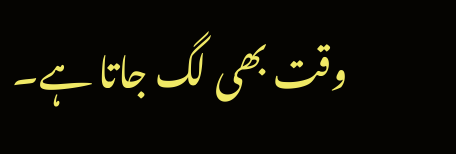وقت بھی لگ جاتا ہے۔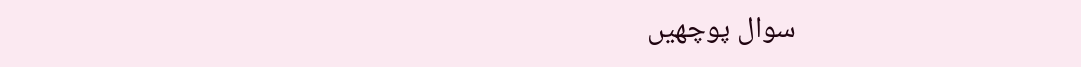سوال پوچھیں